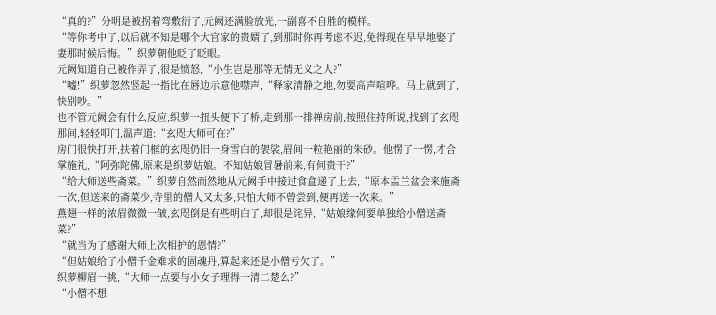“真的?”分明是被拐着弯敷衍了,元阙还满脸放光,一副喜不自胜的模样。
“等你考中了,以后就不知是哪个大官家的贵婿了,到那时你再考虑不迟,免得现在早早地娶了妻那时候后悔。”织萝朝他眨了眨眼。
元阙知道自己被作弄了,很是愤怒,“小生岂是那等无情无义之人?”
“嘘!”织萝忽然竖起一指比在唇边示意他噤声,“释家清静之地,勿要高声喧哗。马上就到了,快别吵。”
也不管元阙会有什么反应,织萝一扭头便下了桥,走到那一排禅房前,按照住持所说,找到了玄咫那间,轻轻叩门,温声道:“玄咫大师可在?”
房门很快打开,扶着门框的玄咫仍旧一身雪白的袈裟,眉间一粒艳丽的朱砂。他愣了一愣,才合掌施礼,“阿弥陀佛,原来是织萝姑娘。不知姑娘冒暑前来,有何贵干?”
“给大师送些斋菜。”织萝自然而然地从元阙手中接过食盒递了上去,“原本盂兰盆会来施斋一次,但送来的斋菜少,寺里的僧人又太多,只怕大师不曾尝到,便再送一次来。”
燕翅一样的浓眉微微一皱,玄咫倒是有些明白了,却很是诧异,“姑娘缘何要单独给小僧送斋菜?”
“就当为了感谢大师上次相护的恩情?”
“但姑娘给了小僧千金难求的固魂丹,算起来还是小僧亏欠了。”
织萝柳眉一挑,“大师一点要与小女子理得一清二楚么?”
“小僧不想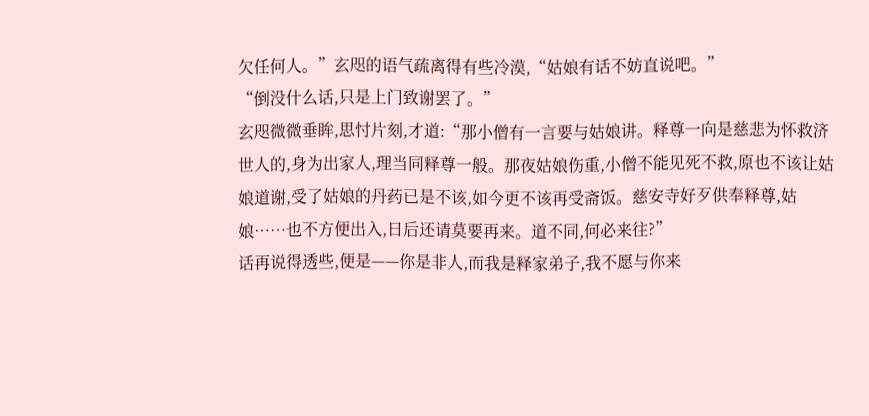欠任何人。”玄咫的语气疏离得有些冷漠,“姑娘有话不妨直说吧。”
“倒没什么话,只是上门致谢罢了。”
玄咫微微垂眸,思忖片刻,才道:“那小僧有一言要与姑娘讲。释尊一向是慈悲为怀救济世人的,身为出家人,理当同释尊一般。那夜姑娘伤重,小僧不能见死不救,原也不该让姑娘道谢,受了姑娘的丹药已是不该,如今更不该再受斋饭。慈安寺好歹供奉释尊,姑娘……也不方便出入,日后还请莫要再来。道不同,何必来往?”
话再说得透些,便是——你是非人,而我是释家弟子,我不愿与你来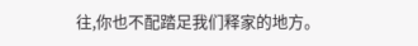往,你也不配踏足我们释家的地方。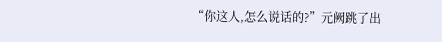“你这人,怎么说话的?”元阙跳了出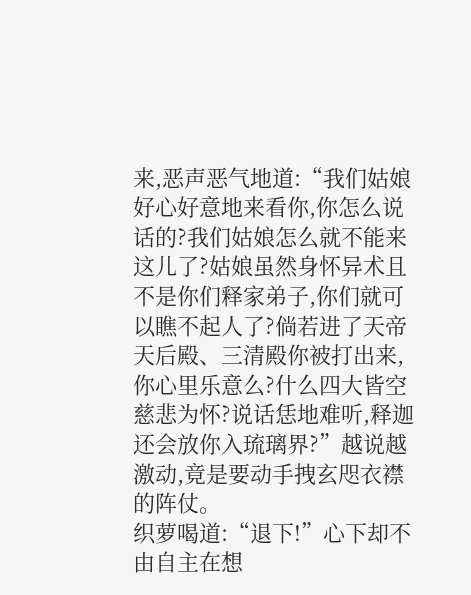来,恶声恶气地道:“我们姑娘好心好意地来看你,你怎么说话的?我们姑娘怎么就不能来这儿了?姑娘虽然身怀异术且不是你们释家弟子,你们就可以瞧不起人了?倘若进了天帝天后殿、三清殿你被打出来,你心里乐意么?什么四大皆空慈悲为怀?说话恁地难听,释迦还会放你入琉璃界?”越说越激动,竟是要动手拽玄咫衣襟的阵仗。
织萝喝道:“退下!”心下却不由自主在想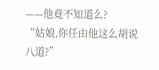——他竟不知道么?
“姑娘,你任由他这么胡说八道?”